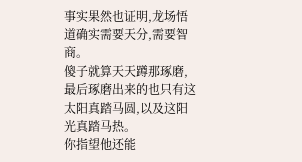事实果然也证明,龙场悟道确实需要天分,需要智商。
傻子就算天天蹲那琢磨,最后琢磨出来的也只有这太阳真踏马圆,以及这阳光真踏马热。
你指望他还能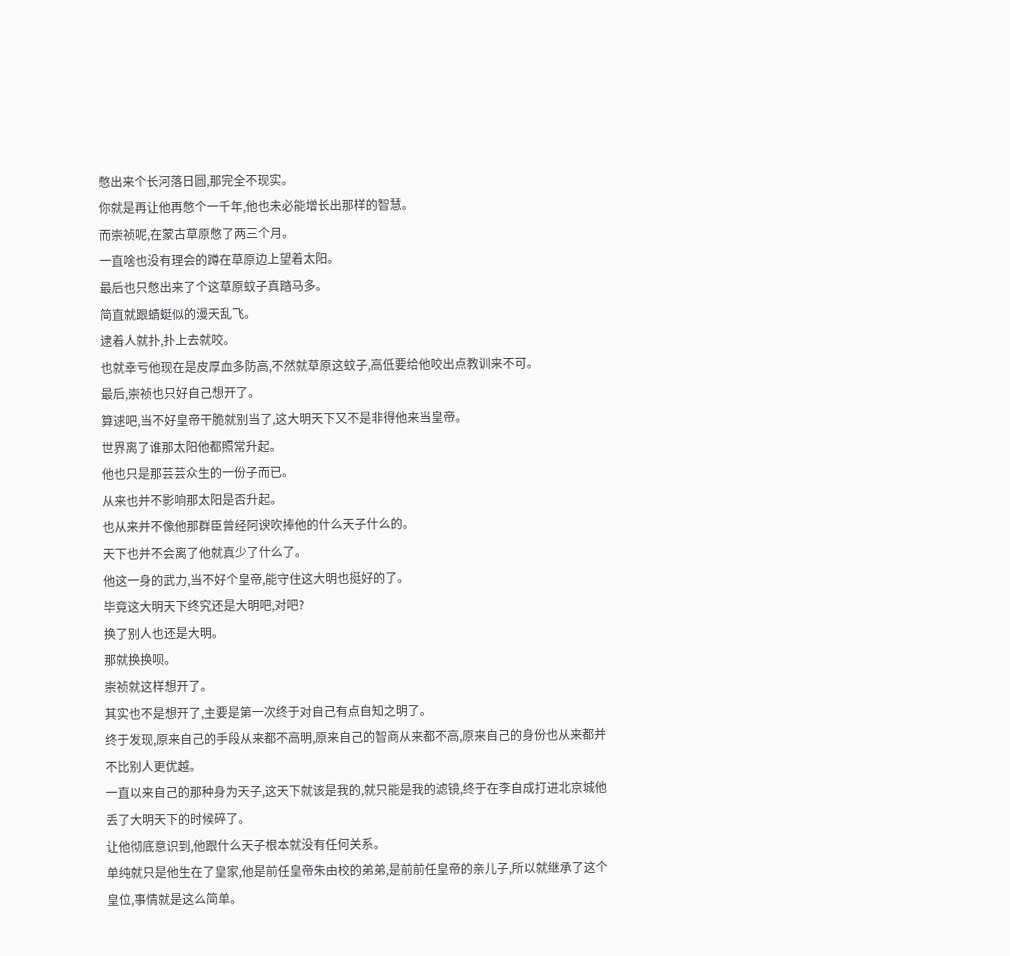憋出来个长河落日圆,那完全不现实。
你就是再让他再憋个一千年,他也未必能增长出那样的智慧。
而崇祯呢,在蒙古草原憋了两三个月。
一直啥也没有理会的蹲在草原边上望着太阳。
最后也只憋出来了个这草原蚊子真踏马多。
简直就跟蜻蜓似的漫天乱飞。
逮着人就扑,扑上去就咬。
也就幸亏他现在是皮厚血多防高,不然就草原这蚊子,高低要给他咬出点教训来不可。
最后,崇祯也只好自己想开了。
算逑吧,当不好皇帝干脆就别当了,这大明天下又不是非得他来当皇帝。
世界离了谁那太阳他都照常升起。
他也只是那芸芸众生的一份子而已。
从来也并不影响那太阳是否升起。
也从来并不像他那群臣曾经阿谀吹捧他的什么天子什么的。
天下也并不会离了他就真少了什么了。
他这一身的武力,当不好个皇帝,能守住这大明也挺好的了。
毕竟这大明天下终究还是大明吧,对吧?
换了别人也还是大明。
那就换换呗。
崇祯就这样想开了。
其实也不是想开了,主要是第一次终于对自己有点自知之明了。
终于发现,原来自己的手段从来都不高明,原来自己的智商从来都不高,原来自己的身份也从来都并不比别人更优越。
一直以来自己的那种身为天子,这天下就该是我的,就只能是我的滤镜,终于在李自成打进北京城他丢了大明天下的时候碎了。
让他彻底意识到,他跟什么天子根本就没有任何关系。
单纯就只是他生在了皇家,他是前任皇帝朱由校的弟弟,是前前任皇帝的亲儿子,所以就继承了这个皇位,事情就是这么简单。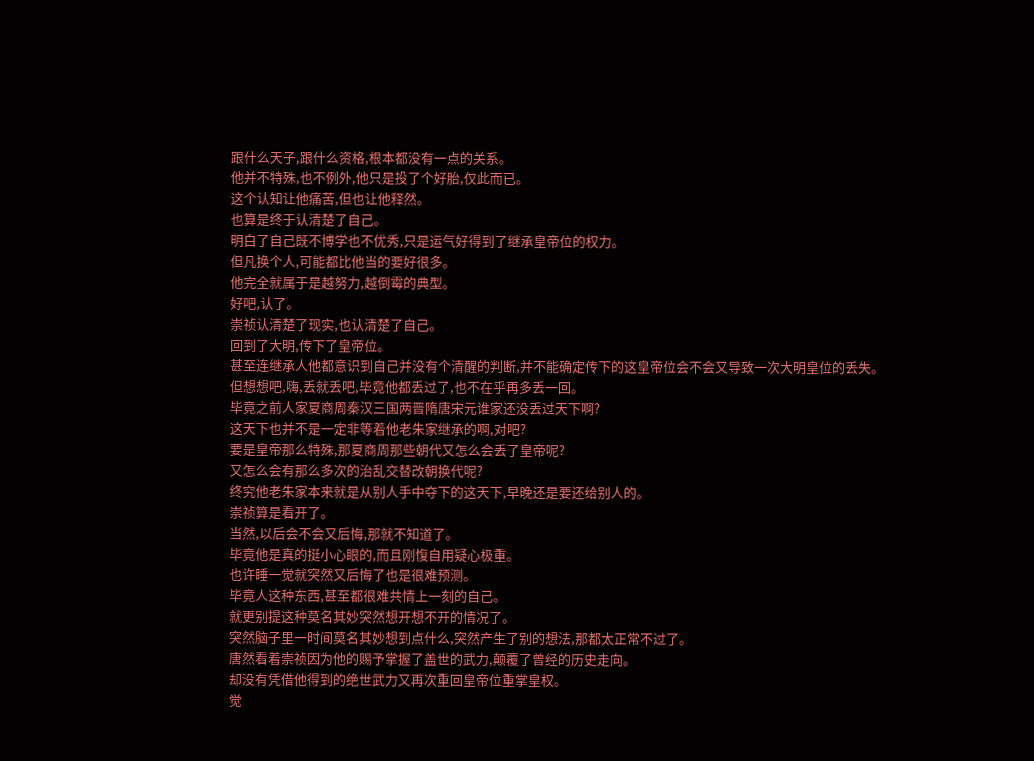跟什么天子,跟什么资格,根本都没有一点的关系。
他并不特殊,也不例外,他只是投了个好胎,仅此而已。
这个认知让他痛苦,但也让他释然。
也算是终于认清楚了自己。
明白了自己既不博学也不优秀,只是运气好得到了继承皇帝位的权力。
但凡换个人,可能都比他当的要好很多。
他完全就属于是越努力,越倒霉的典型。
好吧,认了。
崇祯认清楚了现实,也认清楚了自己。
回到了大明,传下了皇帝位。
甚至连继承人他都意识到自己并没有个清醒的判断,并不能确定传下的这皇帝位会不会又导致一次大明皇位的丢失。
但想想吧,嗨,丢就丢吧,毕竟他都丢过了,也不在乎再多丢一回。
毕竟之前人家夏商周秦汉三国两晋隋唐宋元谁家还没丢过天下啊?
这天下也并不是一定非等着他老朱家继承的啊,对吧?
要是皇帝那么特殊,那夏商周那些朝代又怎么会丢了皇帝呢?
又怎么会有那么多次的治乱交替改朝换代呢?
终究他老朱家本来就是从别人手中夺下的这天下,早晚还是要还给别人的。
崇祯算是看开了。
当然,以后会不会又后悔,那就不知道了。
毕竟他是真的挺小心眼的,而且刚愎自用疑心极重。
也许睡一觉就突然又后悔了也是很难预测。
毕竟人这种东西,甚至都很难共情上一刻的自己。
就更别提这种莫名其妙突然想开想不开的情况了。
突然脑子里一时间莫名其妙想到点什么,突然产生了别的想法,那都太正常不过了。
唐然看着崇祯因为他的赐予掌握了盖世的武力,颠覆了曾经的历史走向。
却没有凭借他得到的绝世武力又再次重回皇帝位重掌皇权。
觉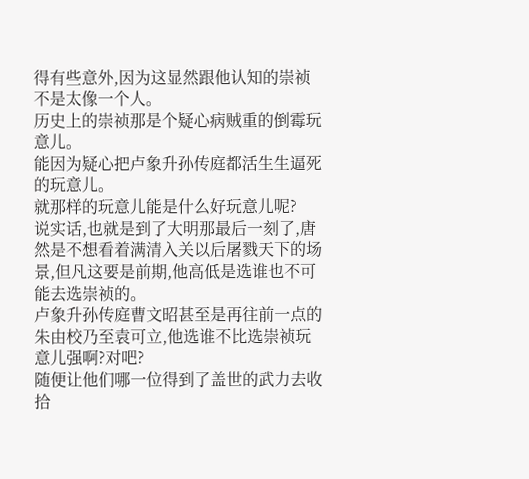得有些意外,因为这显然跟他认知的崇祯不是太像一个人。
历史上的崇祯那是个疑心病贼重的倒霉玩意儿。
能因为疑心把卢象升孙传庭都活生生逼死的玩意儿。
就那样的玩意儿能是什么好玩意儿呢?
说实话,也就是到了大明那最后一刻了,唐然是不想看着满清入关以后屠戮天下的场景,但凡这要是前期,他高低是选谁也不可能去选崇祯的。
卢象升孙传庭曹文昭甚至是再往前一点的朱由校乃至袁可立,他选谁不比选崇祯玩意儿强啊?对吧?
随便让他们哪一位得到了盖世的武力去收拾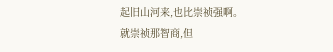起旧山河来,也比崇祯强啊。
就崇祯那智商,但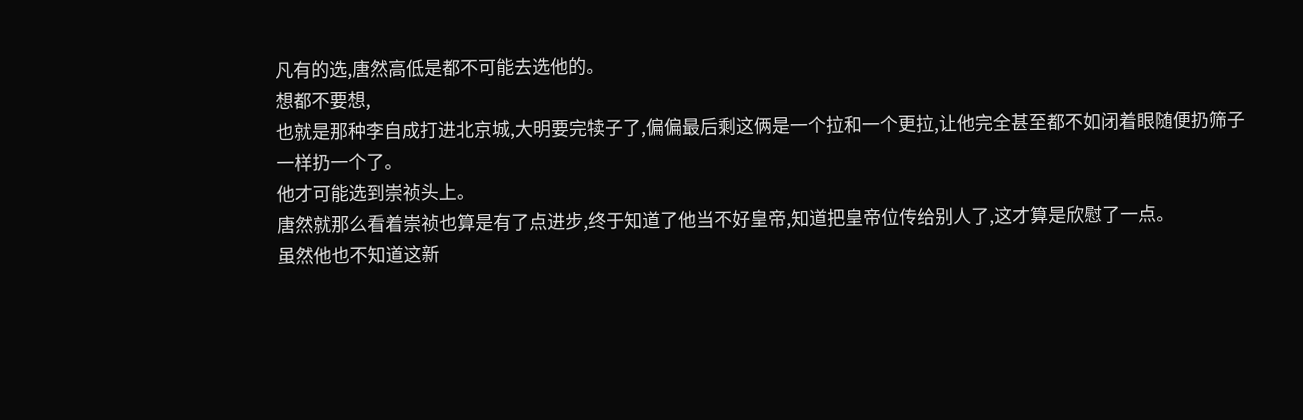凡有的选,唐然高低是都不可能去选他的。
想都不要想,
也就是那种李自成打进北京城,大明要完犊子了,偏偏最后剩这俩是一个拉和一个更拉,让他完全甚至都不如闭着眼随便扔筛子一样扔一个了。
他才可能选到崇祯头上。
唐然就那么看着崇祯也算是有了点进步,终于知道了他当不好皇帝,知道把皇帝位传给别人了,这才算是欣慰了一点。
虽然他也不知道这新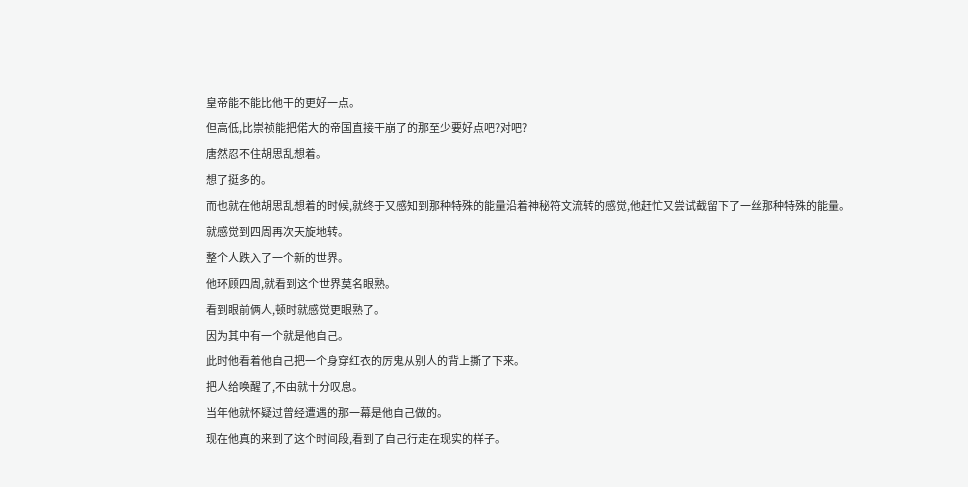皇帝能不能比他干的更好一点。
但高低,比崇祯能把偌大的帝国直接干崩了的那至少要好点吧?对吧?
唐然忍不住胡思乱想着。
想了挺多的。
而也就在他胡思乱想着的时候,就终于又感知到那种特殊的能量沿着神秘符文流转的感觉,他赶忙又尝试截留下了一丝那种特殊的能量。
就感觉到四周再次天旋地转。
整个人跌入了一个新的世界。
他环顾四周,就看到这个世界莫名眼熟。
看到眼前俩人,顿时就感觉更眼熟了。
因为其中有一个就是他自己。
此时他看着他自己把一个身穿红衣的厉鬼从别人的背上撕了下来。
把人给唤醒了,不由就十分叹息。
当年他就怀疑过曾经遭遇的那一幕是他自己做的。
现在他真的来到了这个时间段,看到了自己行走在现实的样子。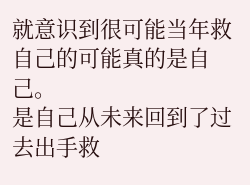就意识到很可能当年救自己的可能真的是自己。
是自己从未来回到了过去出手救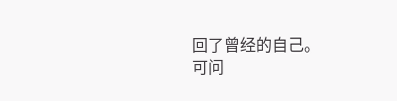回了曾经的自己。
可问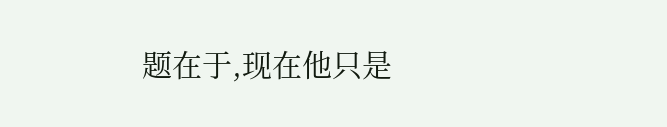题在于,现在他只是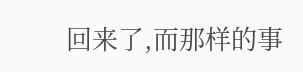回来了,而那样的事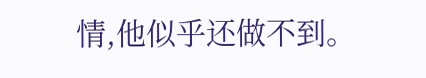情,他似乎还做不到。